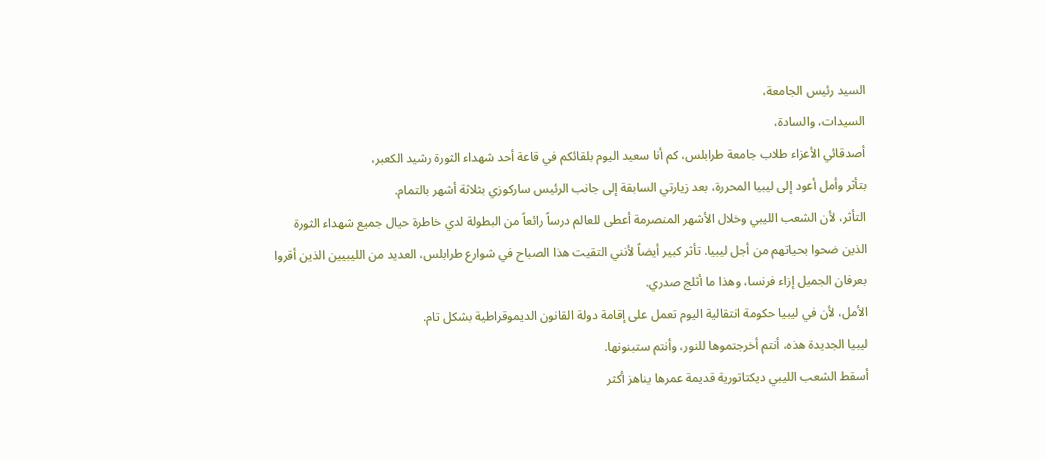السيد رئيس الجامعة،
السيدات، والسادة،
أصدقائي الأعزاء طلاب جامعة طرابلس، كم أنا سعيد اليوم بلقائكم في قاعة أحد شهداء الثورة رشيد الكعبر،
بتأثر وأمل أعود إلى ليبيا المحررة، بعد زيارتي السابقة إلى جانب الرئيس ساركوزي بثلاثة أشهر بالتمام.
التأثر، لأن الشعب الليبي وخلال الأشهر المنصرمة أعطى للعالم درساً رائعاً من البطولة لدي خاطرة حيال جميع شهداء الثورة الذين ضحوا بحياتهم من أجل ليبيا. تأثر كبير أيضاً لأنني التقيت هذا الصباح في شوارع طرابلس، العديد من الليبيين الذين أقروا بعرفان الجميل إزاء فرنسا، وهذا ما أثلج صدري.
الأمل، لأن في ليبيا حكومة انتقالية اليوم تعمل على إقامة دولة القانون الديموقراطية بشكل تام.
ليبيا الجديدة هذه، أنتم أخرجتموها للنور، وأنتم ستبنونها.
أسقط الشعب الليبي ديكتاتورية قديمة عمرها يناهز أكثر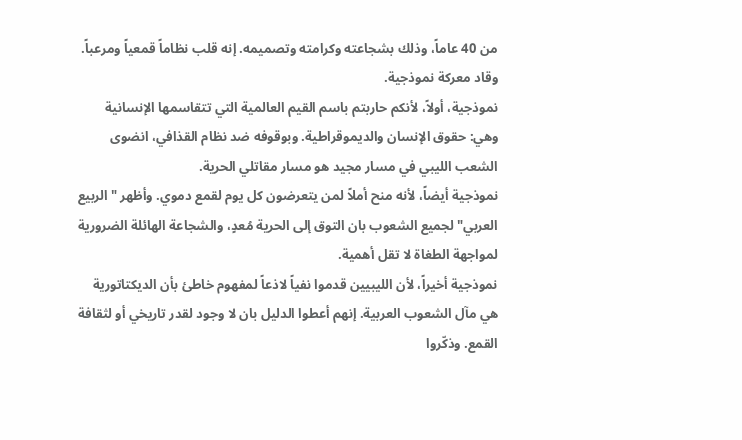من 40 عاماً، وذلك بشجاعته وكرامته وتصميمه. إنه قلب نظاماً قمعياً ومرعباً. وقاد معركة نموذجية.
نموذجية، أولاً، لأنكم حاربتم باسم القيم العالمية التي تتقاسمها الإنسانية وهي: حقوق الإنسان والديموقراطية. وبوقوفه ضد نظام القذافي، انضوى الشعب الليبي في مسار مجيد هو مسار مقاتلي الحرية.
نموذجية أيضاً، لأنه منح أملاً لمن يتعرضون كل يوم لقمع دموي. وأظهر "الربيع العربي" لجميع الشعوب بان التوق إلى الحرية مُعدٍ، والشجاعة الهائلة الضرورية لمواجهة الطغاة لا تقل أهمية.
نموذجية أخيراً، لأن الليبيين قدموا نفياً لاذعاً لمفهوم خاطئ بأن الديكتاتورية هي مآل الشعوب العربية. إنهم أعطوا الدليل بان لا وجود لقدر تاريخي أو لثقافة القمع. وذكّروا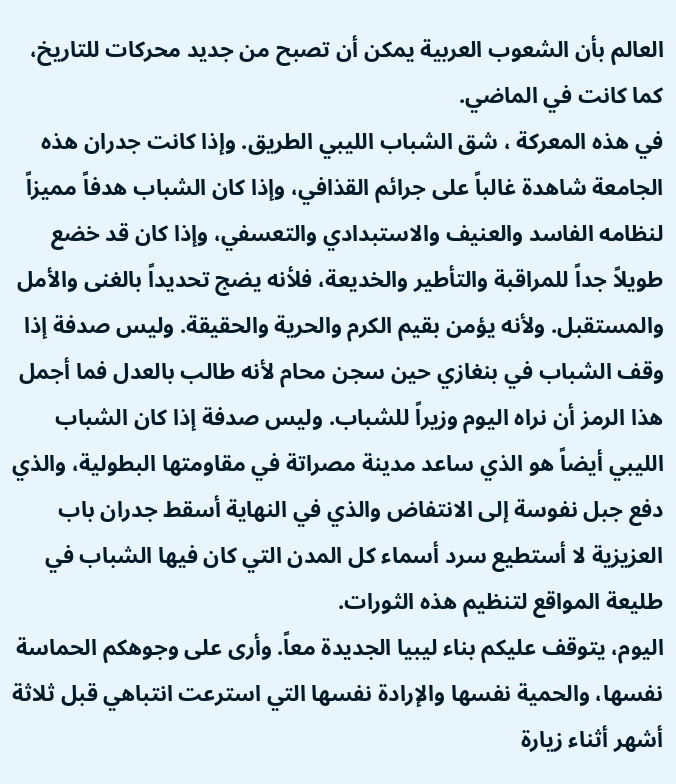العالم بأن الشعوب العربية يمكن أن تصبح من جديد محركات للتاريخ، كما كانت في الماضي.
في هذه المعركة ، شق الشباب الليبي الطريق. وإذا كانت جدران هذه الجامعة شاهدة غالباً على جرائم القذافي، وإذا كان الشباب هدفاً مميزاً لنظامه الفاسد والعنيف والاستبدادي والتعسفي، وإذا كان قد خضع طويلاً جداً للمراقبة والتأطير والخديعة، فلأنه يضج تحديداً بالغنى والأمل والمستقبل. ولأنه يؤمن بقيم الكرم والحرية والحقيقة. وليس صدفة إذا وقف الشباب في بنغازي حين سجن محام لأنه طالب بالعدل فما أجمل هذا الرمز أن نراه اليوم وزيراً للشباب. وليس صدفة إذا كان الشباب الليبي أيضاً هو الذي ساعد مدينة مصراتة في مقاومتها البطولية، والذي دفع جبل نفوسة إلى الانتفاض والذي في النهاية أسقط جدران باب العزيزية لا أستطيع سرد أسماء كل المدن التي كان فيها الشباب في طليعة المواقع لتنظيم هذه الثورات.
اليوم، يتوقف عليكم بناء ليبيا الجديدة معاً. وأرى على وجوهكم الحماسة نفسها، والحمية نفسها والإرادة نفسها التي استرعت انتباهي قبل ثلاثة أشهر أثناء زيارة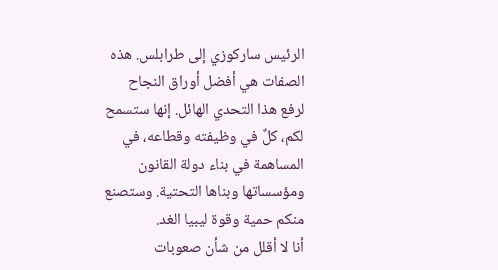الرئيس ساركوزي إلى طرابلس. هذه الصفات هي أفضل أوراق النجاح لرفع هذا التحدي الهائل. إنها ستسمح لكم، كلٌ في وظيفته وقطاعه، في المساهمة في بناء دولة القانون ومؤسساتها وبناها التحتية. وستصنع منكم حمية وقوة ليبيا الغد.
أنا لا أقلل من شأن صعوبات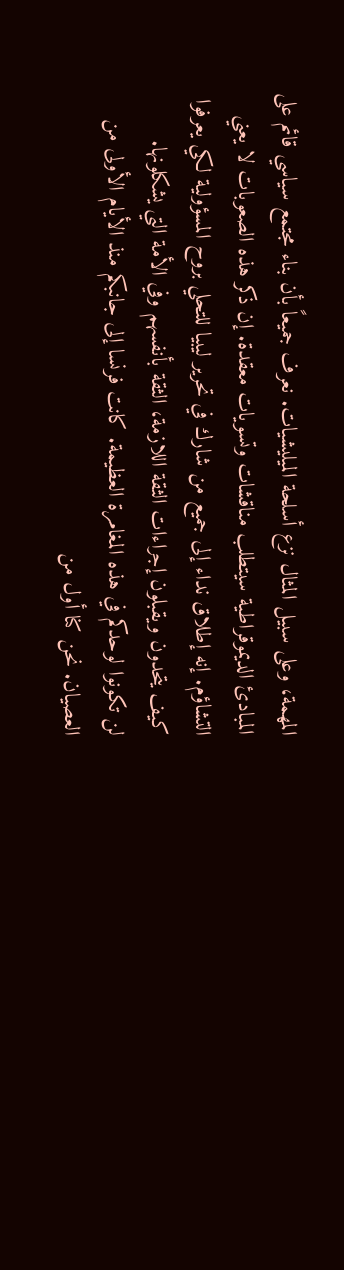المهمة، وعلى سبيل المثال نزع أسلحة الميليشيات. نعرف جميعاً بأن بناء مجتمع سياسي قائم على المبادئ الديموقراطية سيتطلب مناقشات وتسويات معقدة. إن ذكر هذه الصعوبات لا يعني التشاؤم. إنه إطلاق نداء إلى جميع من شارك في تحرير ليبيا للتحلي بروح المسؤولية لكي يعرفوا كيف يتحدون ويقبلون إجراءات الثقة اللازمة، الثقة بأنفسهم وفي الأمة التي يشكلونها.
لن تكونوا لوحدكم في هذه المغامرة العظيمة. كانت فرنسا إلى جانبكم منذ الأيام الأولى من العصيان. نحن كنا أول من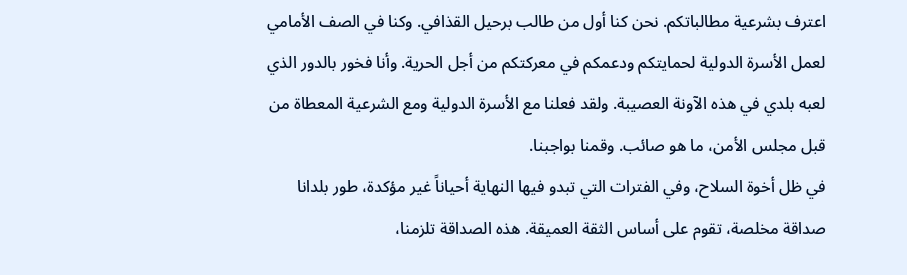اعترف بشرعية مطالباتكم. نحن كنا أول من طالب برحيل القذافي. وكنا في الصف الأمامي لعمل الأسرة الدولية لحمايتكم ودعمكم في معركتكم من أجل الحرية. وأنا فخور بالدور الذي لعبه بلدي في هذه الآونة العصيبة. ولقد فعلنا مع الأسرة الدولية ومع الشرعية المعطاة من قبل مجلس الأمن، ما هو صائب. وقمنا بواجبنا.
في ظل أخوة السلاح، وفي الفترات التي تبدو فيها النهاية أحياناً غير مؤكدة، طور بلدانا صداقة مخلصة، تقوم على أساس الثقة العميقة. هذه الصداقة تلزمنا،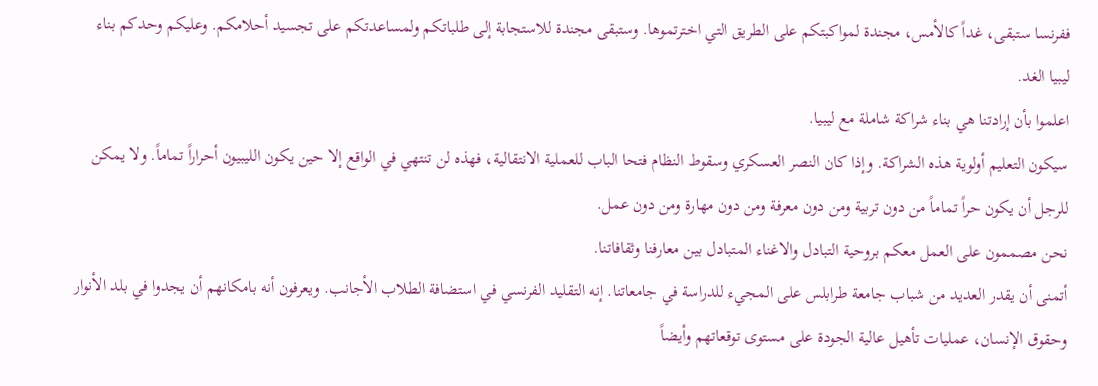ففرنسا ستبقى، غداً كالأمس، مجندة لمواكبتكم على الطريق التي اخترتموها. وستبقى مجندة للاستجابة إلى طلباتكم ولمساعدتكم على تجسيد أحلامكم. وعليكم وحدكم بناء ليبيا الغد.
اعلموا بأن إرادتنا هي بناء شراكة شاملة مع ليبيا.
سيكون التعليم أولوية هذه الشراكة. وإذا كان النصر العسكري وسقوط النظام فتحا الباب للعملية الانتقالية، فهذه لن تنتهي في الواقع إلا حين يكون الليبيون أحراراً تماماً. ولا يمكن للرجل أن يكون حراً تماماً من دون تربية ومن دون معرفة ومن دون مهارة ومن دون عمل.
نحن مصممون على العمل معكم بروحية التبادل والاغناء المتبادل بين معارفنا وثقافاتنا.
أتمنى أن يقدر العديد من شباب جامعة طرابلس على المجيء للدراسة في جامعاتنا. إنه التقليد الفرنسي في استضافة الطلاب الأجانب. ويعرفون أنه بامكانهم أن يجدوا في بلد الأنوار وحقوق الإنسان، عمليات تأهيل عالية الجودة على مستوى توقعاتهم وأيضاً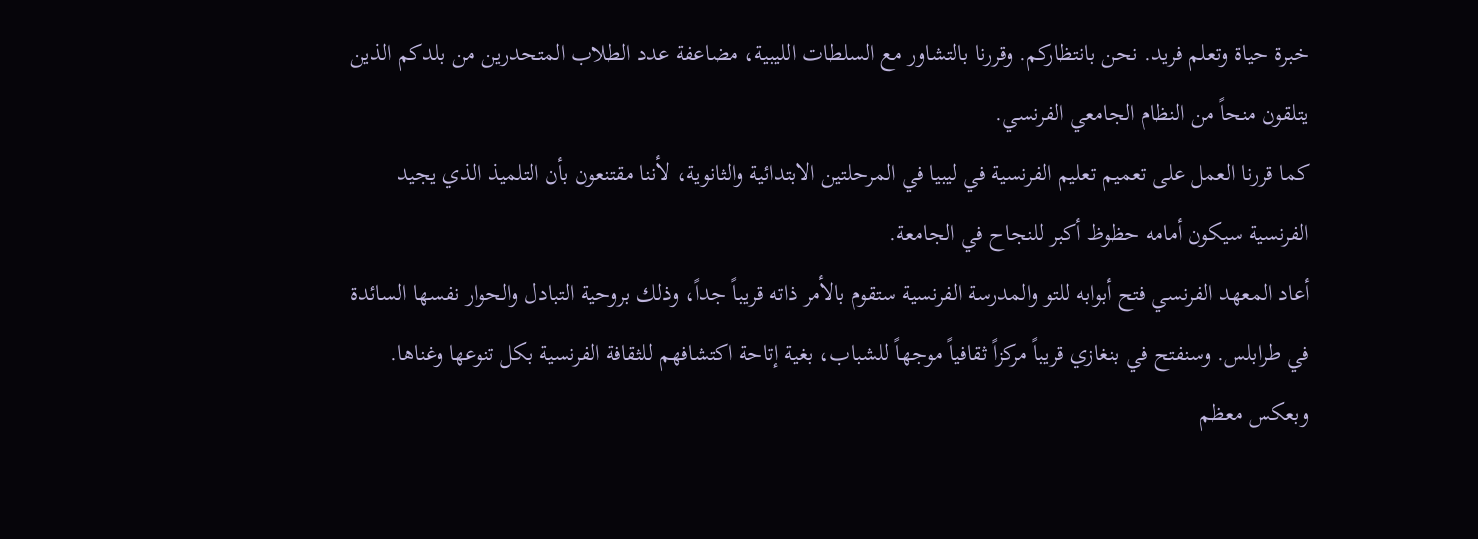خبرة حياة وتعلم فريد. نحن بانتظاركم. وقررنا بالتشاور مع السلطات الليبية، مضاعفة عدد الطلاب المتحدرين من بلدكم الذين يتلقون منحاً من النظام الجامعي الفرنسي.
كما قررنا العمل على تعميم تعليم الفرنسية في ليبيا في المرحلتين الابتدائية والثانوية، لأننا مقتنعون بأن التلميذ الذي يجيد الفرنسية سيكون أمامه حظوظ أكبر للنجاح في الجامعة.
أعاد المعهد الفرنسي فتح أبوابه للتو والمدرسة الفرنسية ستقوم بالأمر ذاته قريباً جداً، وذلك بروحية التبادل والحوار نفسها السائدة في طرابلس. وسنفتح في بنغازي قريباً مركزاً ثقافياً موجهاً للشباب، بغية إتاحة اكتشافهم للثقافة الفرنسية بكل تنوعها وغناها. وبعكس معظم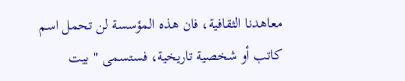معاهدنا الثقافية، فان هذه المؤسسة لن تحمل اسم كاتب أو شخصية تاريخية، فستسمى " بيت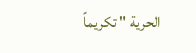الحرية " تكريماً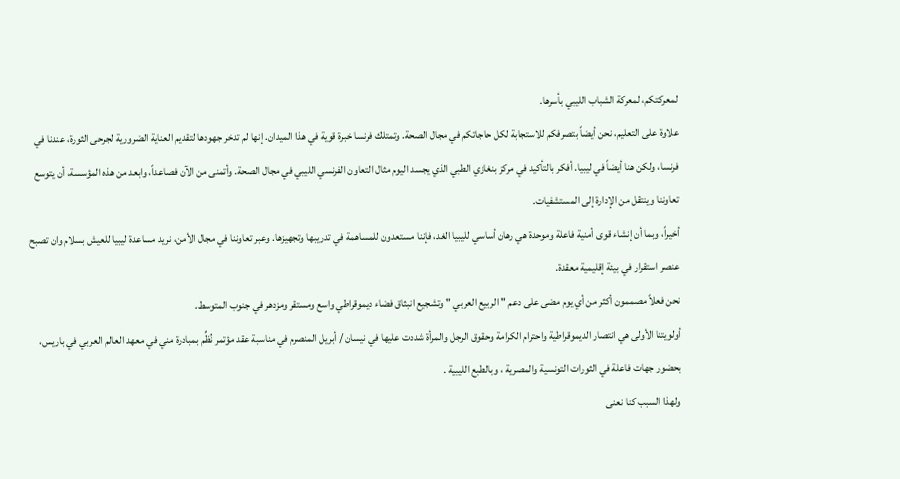لمعركتكم، لمعركة الشباب الليبي بأسرها.
علاوة على التعليم، نحن أيضاً بتصرفكم للاستجابة لكل حاجاتكم في مجال الصحة. وتمتلك فرنسا خبرة قوية في هذا الميدان. إنها لم تدخر جهودها لتقديم العناية الضرورية لجرحى الثورة، عندنا في فرنسا، ولكن هنا أيضاً في ليبيا. أفكر بالتأكيد في مركز بنغازي الطبي الذي يجسد اليوم مثال التعاون الفرنسي الليبي في مجال الصحة. وأتمنى من الآن فصاعداً، وابعد من هذه المؤسسة، أن يتوسع تعاوننا وينتقل من الإدارة إلى المستشفيات.
أخيراً، وبما أن إنشاء قوى أمنية فاعلة وموحدة هي رهان أساسي لليبيا الغد، فإننا مستعدون للمساهمة في تدريبها وتجهيزها. وعبر تعاوننا في مجال الأمن، نريد مساعدة ليبيا للعيش بسلام وان تصبح عنصر استقرار في بيئة إقليمية معقدة.
نحن فعلاً مصممون أكثر من أي يوم مضى على دعم " الربيع العربي " وتشجيع انبثاق فضاء ديموقراطي واسع ومستقر ومزدهر في جنوب المتوسط.
أولويتنا الأولى هي انتصار الديموقراطية واحترام الكرامة وحقوق الرجل والمرأة شددت عليها في نيسان / أبريل المنصرم في مناسبة عقد مؤتمر نُظِّم بمبادرة مني في معهد العالم العربي في باريس، بحضور جهات فاعلة في الثورات التونسية والمصرية ، وبالطبع الليبية .
ولهذا السبب كنا نعنى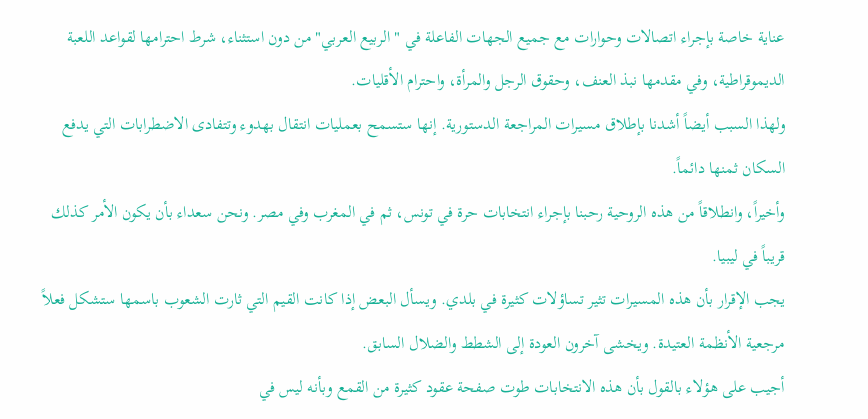عناية خاصة بإجراء اتصالات وحوارات مع جميع الجهات الفاعلة في " الربيع العربي" من دون استثناء، شرط احترامها لقواعد اللعبة الديموقراطية، وفي مقدمها نبذ العنف، وحقوق الرجل والمرأة، واحترام الأقليات.
ولهذا السبب أيضاً أشدنا بإطلاق مسيرات المراجعة الدستورية. إنها ستسمح بعمليات انتقال بهدوء وتتفادى الاضطرابات التي يدفع السكان ثمنها دائماً.
وأخيراً، وانطلاقاً من هذه الروحية رحبنا بإجراء انتخابات حرة في تونس، ثم في المغرب وفي مصر. ونحن سعداء بأن يكون الأمر كذلك قريباً في ليبيا.
يجب الإقرار بأن هذه المسيرات تثير تساؤلات كثيرة في بلدي. ويسأل البعض إذا كانت القيم التي ثارت الشعوب باسمها ستشكل فعلاً مرجعية الأنظمة العتيدة. ويخشى آخرون العودة إلى الشطط والضلال السابق.
أجيب على هؤلاء بالقول بأن هذه الانتخابات طوت صفحة عقود كثيرة من القمع وبأنه ليس في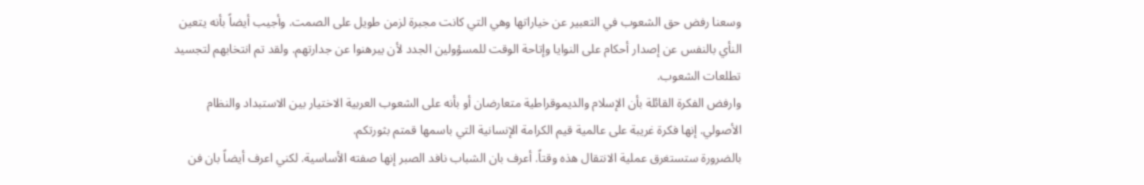وسعنا رفض حق الشعوب في التعبير عن خياراتها وهي التي كانت مجبرة لزمن طويل على الصمت. وأجيب أيضاً بأنه يتعين النأي بالنفس عن إصدار أحكام على النوايا وإتاحة الوقت للمسؤولين الجدد لأن يبرهنوا عن جدارتهم. ولقد تم انتخابهم لتجسيد تطلعات الشعوب.
وارفض الفكرة القائلة بأن الإسلام والديموقراطية متعارضان أو بأنه على الشعوب العربية الاختيار بين الاستبداد والنظام الأصولي. إنها فكرة غريبة على عالمية قيم الكرامة الإنسانية التي باسمها قمتم بثورتكم.
بالضرورة ستستغرق عملية الانتقال هذه وقتاً. أعرف بان الشباب نافد الصبر إنها صفته الأساسية. لكني اعرف أيضاً بان فن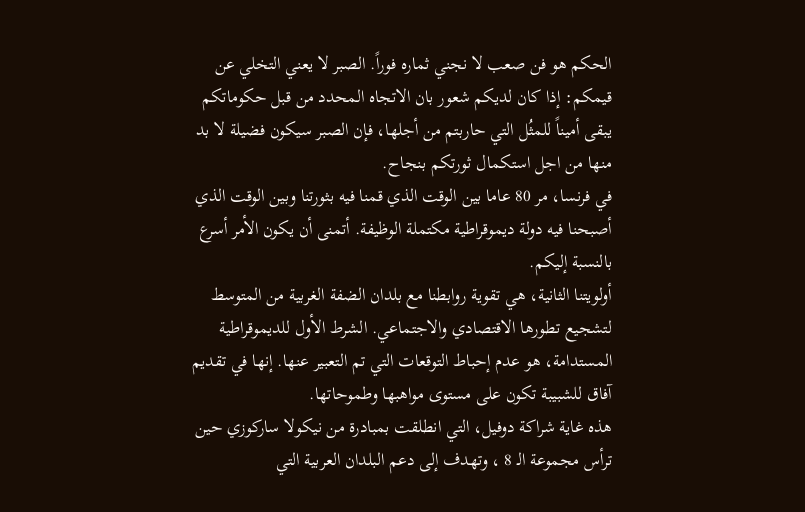الحكم هو فن صعب لا نجني ثماره فوراً. الصبر لا يعني التخلي عن قيمكم: إذا كان لديكم شعور بان الاتجاه المحدد من قبل حكوماتكم يبقى أميناً للمثُل التي حاربتم من أجلها، فإن الصبر سيكون فضيلة لا بد منها من اجل استكمال ثورتكم بنجاح.
في فرنسا، مر 80 عاما بين الوقت الذي قمنا فيه بثورتنا وبين الوقت الذي أصبحنا فيه دولة ديموقراطية مكتملة الوظيفة. أتمنى أن يكون الأمر أسرع بالنسبة إليكم.
أولويتنا الثانية، هي تقوية روابطنا مع بلدان الضفة الغربية من المتوسط لتشجيع تطورها الاقتصادي والاجتماعي. الشرط الأول للديموقراطية المستدامة، هو عدم إحباط التوقعات التي تم التعبير عنها. إنها في تقديم آفاق للشبيبة تكون على مستوى مواهبها وطموحاتها.
هذه غاية شراكة دوفيل، التي انطلقت بمبادرة من نيكولا ساركوزي حين ترأس مجموعة الـ 8 ، وتهدف إلى دعم البلدان العربية التي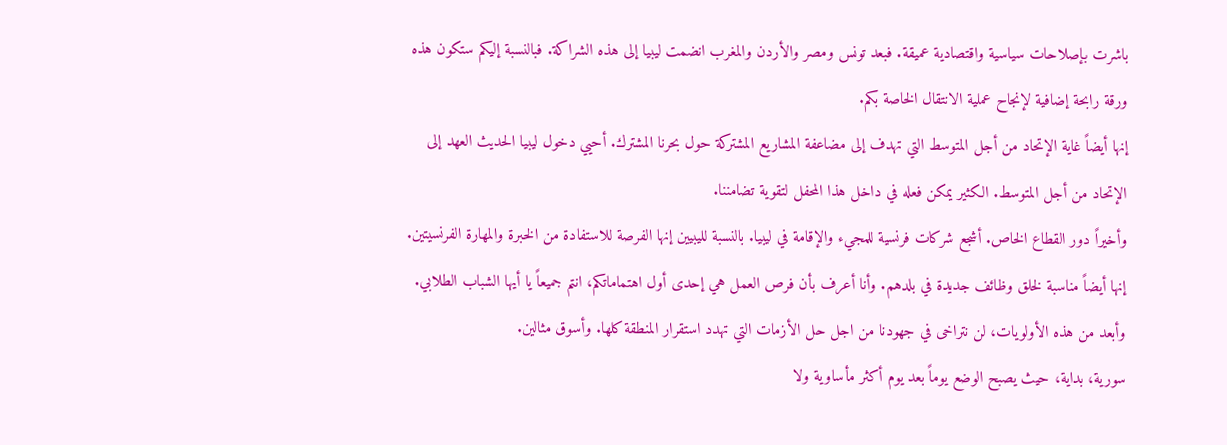باشرت بإصلاحات سياسية واقتصادية عميقة. فبعد تونس ومصر والأردن والمغرب انضمت ليبيا إلى هذه الشراكة. فبالنسبة إليكم ستكون هذه ورقة رابحة إضافية لإنجاح عملية الانتقال الخاصة بكم.
إنها أيضاً غاية الإتحاد من أجل المتوسط التي تهدف إلى مضاعفة المشاريع المشتركة حول بحرنا المشترك. أحيي دخول ليبيا الحديث العهد إلى الإتحاد من أجل المتوسط. الكثير يمكن فعله في داخل هذا المحفل لتقوية تضامننا.
وأخيراً دور القطاع الخاص. أشجع شركات فرنسية للمجيء والإقامة في ليبيا. بالنسبة لليبيين إنها الفرصة للاستفادة من الخبرة والمهارة الفرنسيتين. إنها أيضاً مناسبة لخلق وظائف جديدة في بلدهم. وأنا أعرف بأن فرص العمل هي إحدى أول اهتماماتكم، انتم جميعاً يا أيها الشباب الطلابي.
وأبعد من هذه الأولويات، لن نتراخى في جهودنا من اجل حل الأزمات التي تهدد استقرار المنطقة كلها. وأسوق مثالين.
سورية، بداية، حيث يصبح الوضع يوماً بعد يوم أكثر مأساوية ولا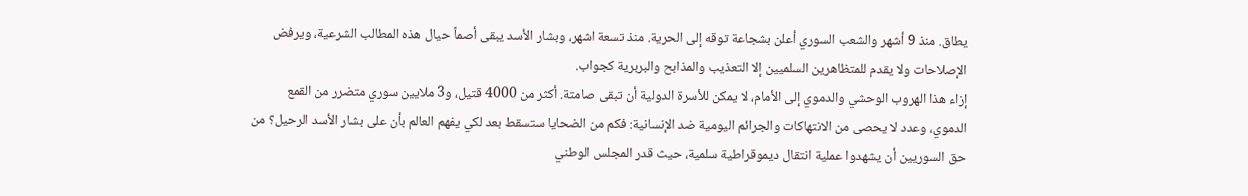يطاق. منذ 9 أشهر والشعب السوري أعلن بشجاعة توقه إلى الحرية. منذ تسعة اشهر، وبشار الأسد يبقى أصماً حيال هذه المطالب الشرعية، ويرفض الإصلاحات ولا يقدم للمتظاهرين السلميين إلا التعذيب والمذابح والبربرية كجواب.
إزاء هذا الهروب الوحشي والدموي إلى الأمام، لا يمكن للأسرة الدولية أن تبقى صامتة. أكثر من 4000 قتيل، و3 ملايين سوري متضرر من القمع الدموي، وعدد لا يحصى من الانتهاكات والجرائم اليومية ضد الإنسانية: فكم من الضحايا ستسقط بعد لكي يفهم العالم بأن على بشار الأسد الرحيل؟ من حق السوريين أن يشهدوا عملية انتقال ديموقراطية سلمية، حيث قدر المجلس الوطني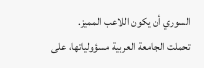السوري أن يكون اللاعب المميز.
تحملت الجامعة العربية مسؤولياتها، على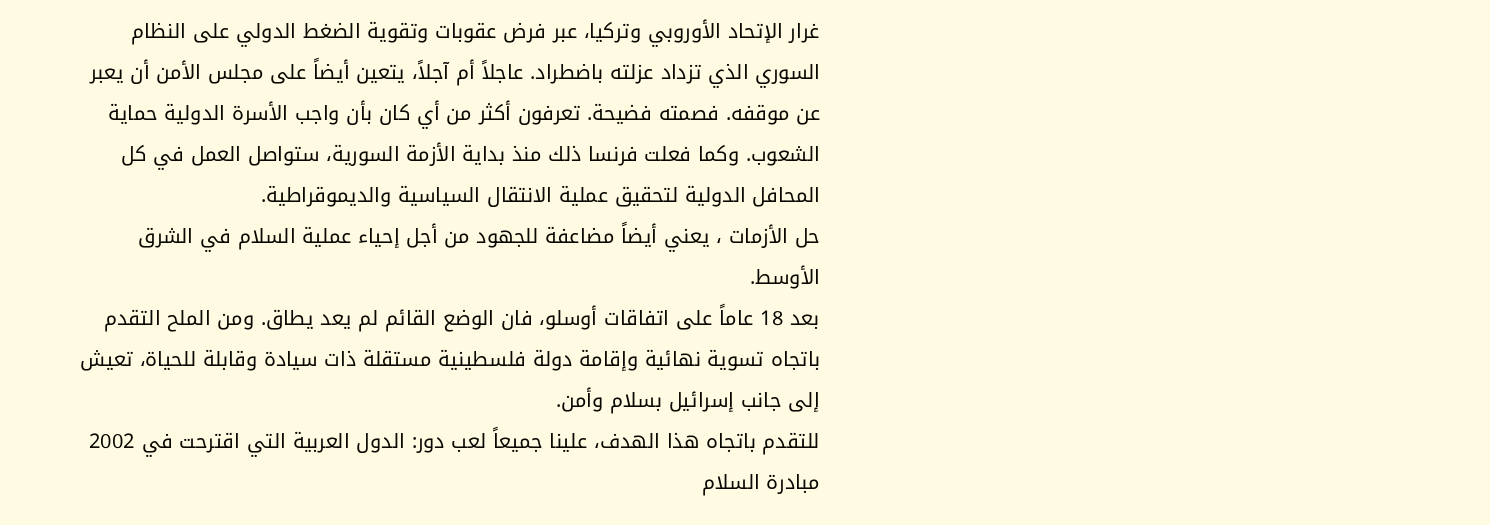غرار الإتحاد الأوروبي وتركيا، عبر فرض عقوبات وتقوية الضغط الدولي على النظام السوري الذي تزداد عزلته باضطراد. عاجلاً أم آجلاً، يتعين أيضاً على مجلس الأمن أن يعبر عن موقفه. فصمته فضيحة. تعرفون أكثر من أي كان بأن واجب الأسرة الدولية حماية الشعوب. وكما فعلت فرنسا ذلك منذ بداية الأزمة السورية، ستواصل العمل في كل المحافل الدولية لتحقيق عملية الانتقال السياسية والديموقراطية.
حل الأزمات ، يعني أيضاً مضاعفة للجهود من أجل إحياء عملية السلام في الشرق الأوسط.
بعد 18 عاماً على اتفاقات أوسلو، فان الوضع القائم لم يعد يطاق. ومن الملح التقدم باتجاه تسوية نهائية وإقامة دولة فلسطينية مستقلة ذات سيادة وقابلة للحياة، تعيش إلى جانب إسرائيل بسلام وأمن.
للتقدم باتجاه هذا الهدف، علينا جميعاً لعب دور: الدول العربية التي اقترحت في 2002 مبادرة السلام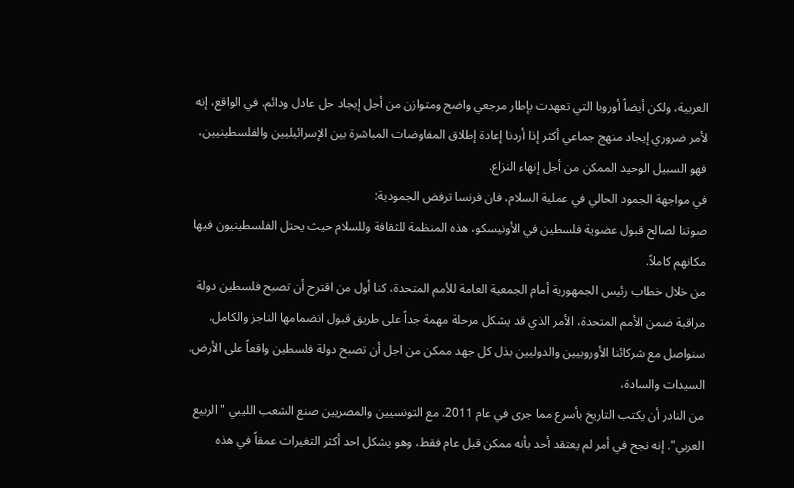العربية، ولكن أيضاً أوروبا التي تعهدت بإطار مرجعي واضح ومتوازن من أجل إيجاد حل عادل ودائم. في الواقع، إنه لأمر ضروري إيجاد منهج جماعي أكثر إذا أردنا إعادة إطلاق المفاوضات المباشرة بين الإسرائيليين والفلسطينيين، فهو السبيل الوحيد الممكن من أجل إنهاء النزاع.
في مواجهة الجمود الحالي في عملية السلام، فان فرنسا ترفض الجمودية:
صوتنا لصالح قبول عضوية فلسطين في الأونيسكو، هذه المنظمة للثقافة وللسلام حيث يحتل الفلسطينيون فيها مكانهم كاملاً.
من خلال خطاب رئيس الجمهورية أمام الجمعية العامة للأمم المتحدة، كنا أول من اقترح أن تصبح فلسطين دولة مراقبة ضمن الأمم المتحدة، الأمر الذي قد يشكل مرحلة مهمة جداً على طريق قبول انضمامها الناجز والكامل.
سنواصل مع شركائنا الأوروبيين والدوليين بذل كل جهد ممكن من اجل أن تصبح دولة فلسطين واقعاً على الأرض.
السيدات والسادة،
من النادر أن يكتب التاريخ بأسرع مما جرى في عام 2011. مع التونسيين والمصريين صنع الشعب الليبي "الربيع العربي". إنه نجح في أمر لم يعتقد أحد بأنه ممكن قبل عام فقط، وهو يشكل احد أكثر التغيرات عمقاً في هذه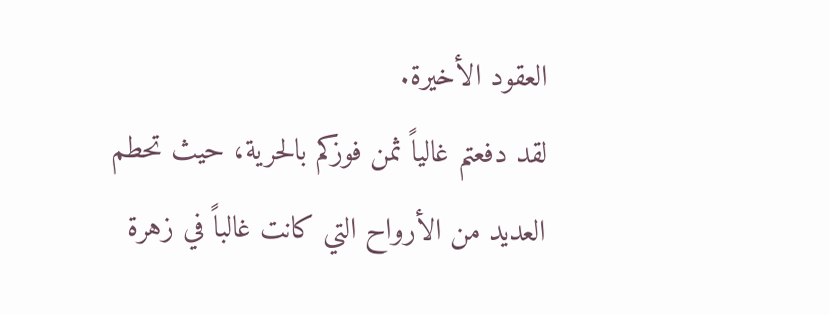العقود الأخيرة.
لقد دفعتم غالياً ثمن فوزكم بالحرية، حيث تحطم العديد من الأرواح التي كانت غالباً في زهرة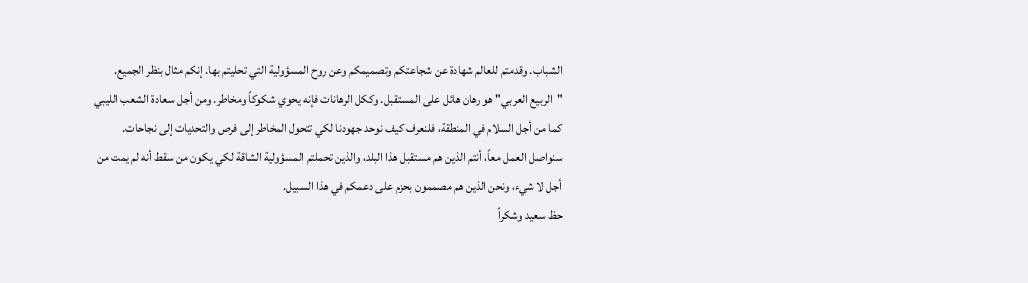الشباب. وقدمتم للعالم شهادة عن شجاعتكم وتصميمكم وعن روح المسؤولية التي تحليتم بها. إنكم مثال بنظر الجميع.
"الربيع العربي" هو رهان هائل على المستقبل. وككل الرهانات فإنه يحوي شكوكاً ومخاطر. ومن أجل سعادة الشعب الليبي كما من أجل السلام في المنطقة، فلنعرف كيف نوحد جهودنا لكي تتحول المخاطر إلى فرص والتحديات إلى نجاحات.
سنواصل العمل معاً، أنتم الذين هم مستقبل هذا البلد، والذين تحملتم المسؤولية الشاقة لكي يكون من سقط أنه لم يمت من أجل لا شيء، ونحن الذين هم مصممون بحزم على دعمكم في هذا السبيل.
حظ سعيد وشكراً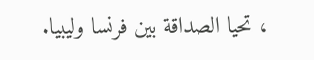، تحيا الصداقة بين فرنسا وليبيا.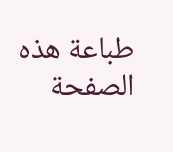طباعة هذه الصفحة